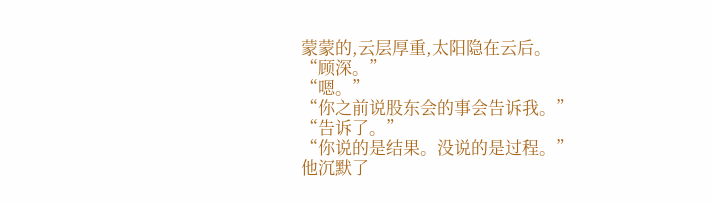蒙蒙的,云层厚重,太阳隐在云后。
“顾深。”
“嗯。”
“你之前说股东会的事会告诉我。”
“告诉了。”
“你说的是结果。没说的是过程。”
他沉默了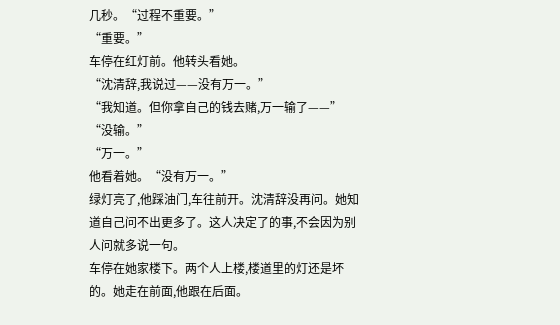几秒。“过程不重要。”
“重要。”
车停在红灯前。他转头看她。
“沈清辞,我说过——没有万一。”
“我知道。但你拿自己的钱去赌,万一输了——”
“没输。”
“万一。”
他看着她。“没有万一。”
绿灯亮了,他踩油门,车往前开。沈清辞没再问。她知道自己问不出更多了。这人决定了的事,不会因为别人问就多说一句。
车停在她家楼下。两个人上楼,楼道里的灯还是坏的。她走在前面,他跟在后面。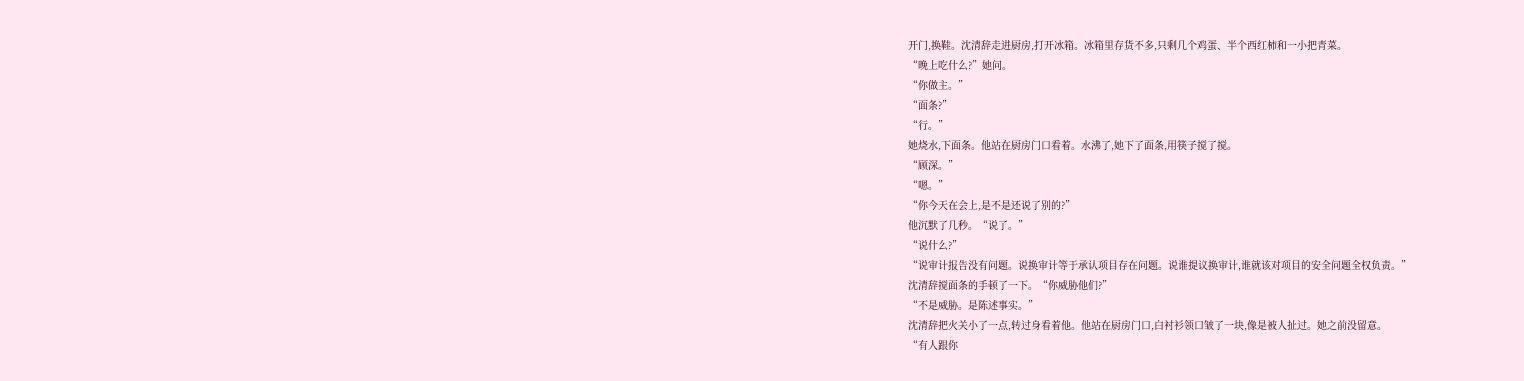开门,换鞋。沈清辞走进厨房,打开冰箱。冰箱里存货不多,只剩几个鸡蛋、半个西红柿和一小把青菜。
“晚上吃什么?”她问。
“你做主。”
“面条?”
“行。”
她烧水,下面条。他站在厨房门口看着。水沸了,她下了面条,用筷子搅了搅。
“顾深。”
“嗯。”
“你今天在会上,是不是还说了别的?”
他沉默了几秒。“说了。”
“说什么?”
“说审计报告没有问题。说换审计等于承认项目存在问题。说谁提议换审计,谁就该对项目的安全问题全权负责。”
沈清辞搅面条的手顿了一下。“你威胁他们?”
“不是威胁。是陈述事实。”
沈清辞把火关小了一点,转过身看着他。他站在厨房门口,白衬衫领口皱了一块,像是被人扯过。她之前没留意。
“有人跟你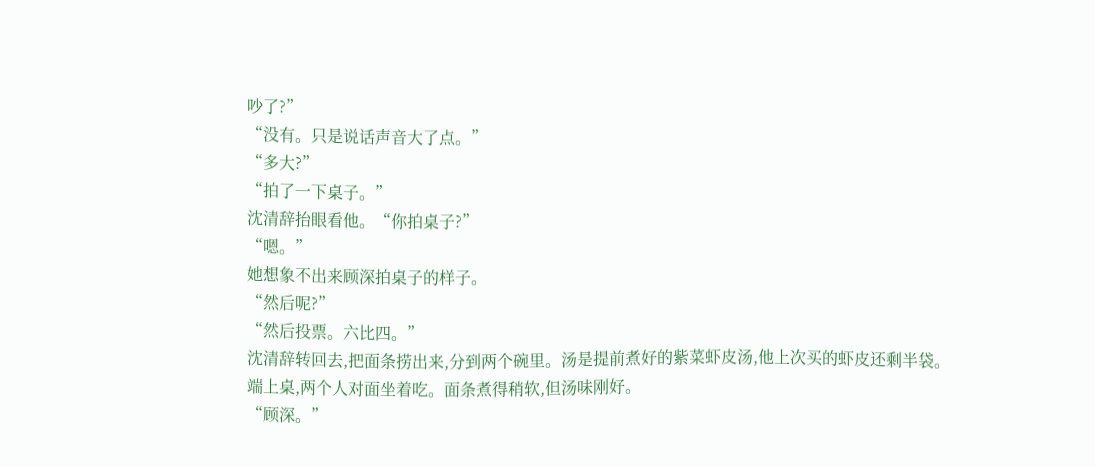吵了?”
“没有。只是说话声音大了点。”
“多大?”
“拍了一下桌子。”
沈清辞抬眼看他。“你拍桌子?”
“嗯。”
她想象不出来顾深拍桌子的样子。
“然后呢?”
“然后投票。六比四。”
沈清辞转回去,把面条捞出来,分到两个碗里。汤是提前煮好的紫菜虾皮汤,他上次买的虾皮还剩半袋。
端上桌,两个人对面坐着吃。面条煮得稍软,但汤味刚好。
“顾深。”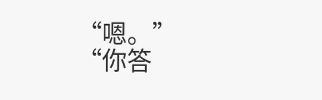“嗯。”
“你答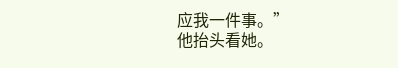应我一件事。”
他抬头看她。